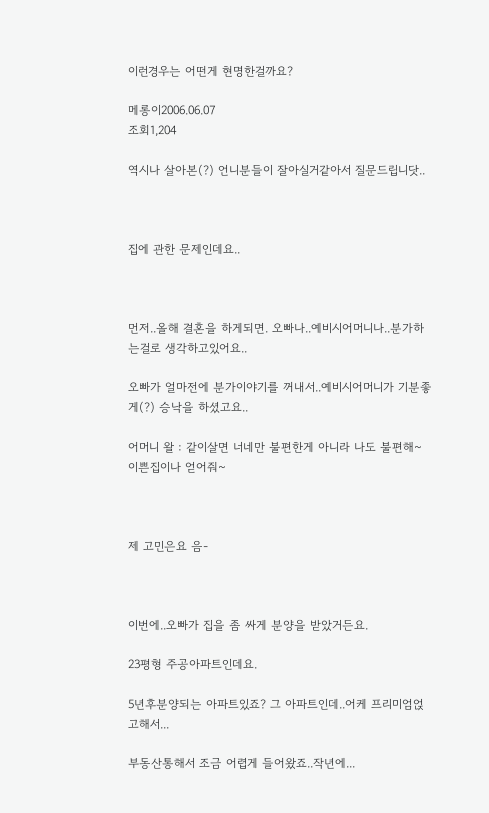이런경우는 어떤게 현명한걸까요?

메롱이2006.06.07
조회1,204

역시나 살아본(?) 언니분들이 잘아실거같아서 질문드립니닷..



집에 관한 문제인데요..



먼저..올해 결혼을 하게되면. 오빠나..예비시어머니나..분가하는걸로 생각하고있어요..

오빠가 얼마전에 분가이야기를 꺼내서..예비시어머니가 기분좋게(?) 승낙을 하셨고요..

어머니 왈 : 같이살면 너네만 불편한게 아니라 나도 불편해~ 이쁜집이나 얻어줘~



제 고민은요 음-



이번에..오빠가 집을 좀 싸게 분양을 받았거든요.

23평형 주공아파트인데요.

5년후분양되는 아파트있죠? 그 아파트인데..어케 프리미엄얹고해서...

부동산통해서 조금 어렵게 들어왔죠..작년에...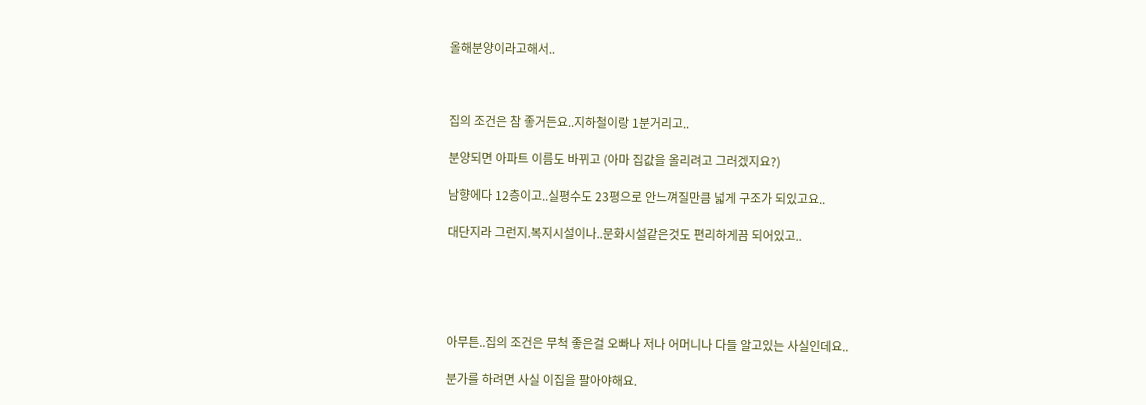올해분양이라고해서..



집의 조건은 참 좋거든요..지하철이랑 1분거리고..

분양되면 아파트 이름도 바뀌고 (아마 집값을 올리려고 그러겠지요?)

남향에다 12층이고..실평수도 23평으로 안느껴질만큼 넓게 구조가 되있고요..

대단지라 그런지.복지시설이나..문화시설같은것도 편리하게끔 되어있고..





아무튼..집의 조건은 무척 좋은걸 오빠나 저나 어머니나 다들 알고있는 사실인데요..

분가를 하려면 사실 이집을 팔아야해요.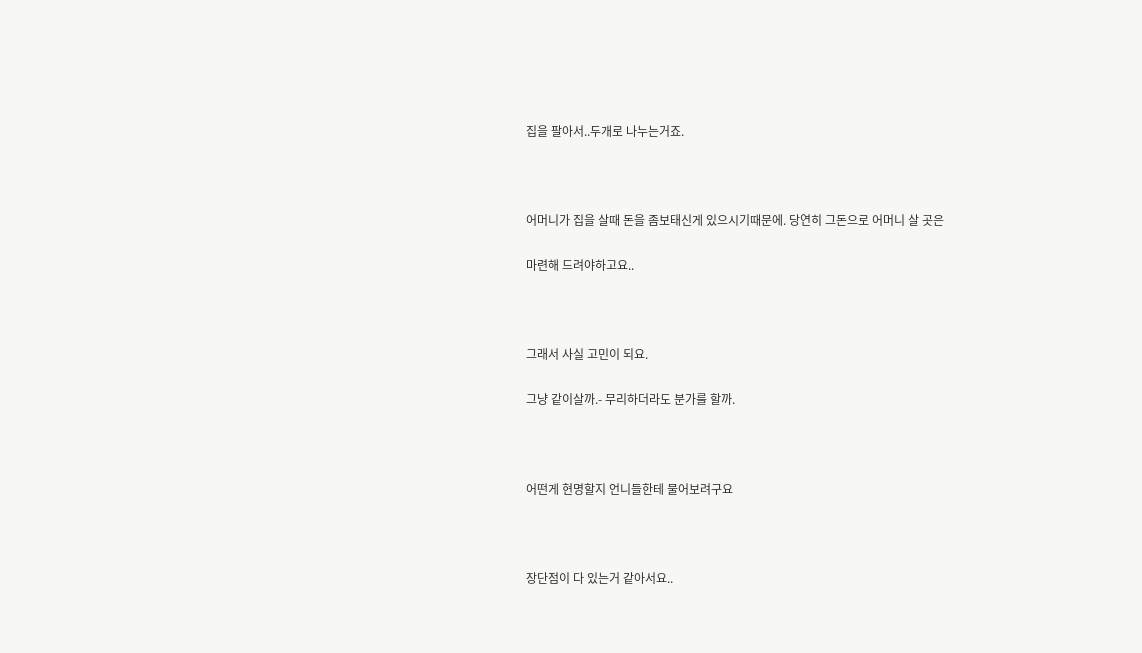집을 팔아서..두개로 나누는거죠.



어머니가 집을 살때 돈을 좀보태신게 있으시기때문에. 당연히 그돈으로 어머니 살 곳은

마련해 드려야하고요..



그래서 사실 고민이 되요.

그냥 같이살까.- 무리하더라도 분가를 할까.



어떤게 현명할지 언니들한테 물어보려구요



장단점이 다 있는거 같아서요..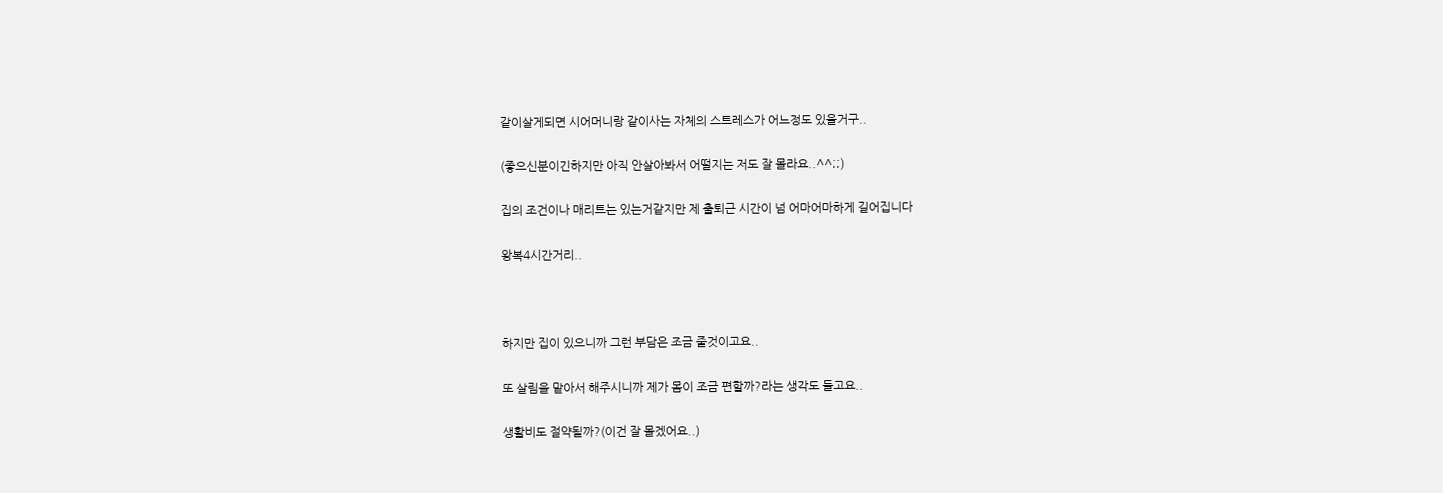같이살게되면 시어머니랑 같이사는 자체의 스트레스가 어느정도 있을거구..

(좋으신분이긴하지만 아직 안살아봐서 어떨지는 저도 잘 몰라요..^^;;)

집의 조건이나 매리트는 있는거같지만 제 출퇴근 시간이 넘 어마어마하게 길어집니다

왕복4시간거리..



하지만 집이 있으니까 그런 부담은 조금 줄것이고요..

또 살림을 맡아서 해주시니까 제가 몸이 조금 편할까?라는 생각도 들고요..

생활비도 절약될까?(이건 잘 몰겠어요..)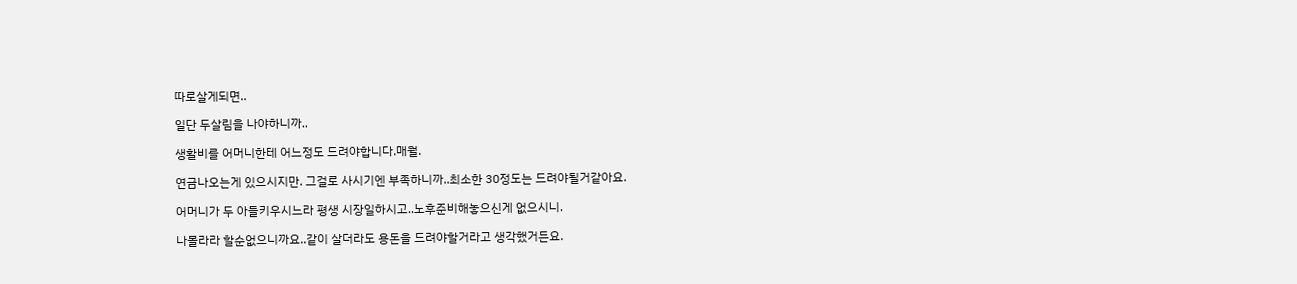따로살게되면..

일단 두살림을 나야하니까..

생활비를 어머니한테 어느정도 드려야합니다.매월.

연금나오는게 있으시지만. 그걸로 사시기엔 부족하니까..최소한 30정도는 드려야될거같아요.

어머니가 두 아들키우시느라 평생 시장일하시고..노후준비해놓으신게 없으시니.

나몰라라 할순없으니까요..같이 살더라도 용돈을 드려야할거라고 생각했거든요.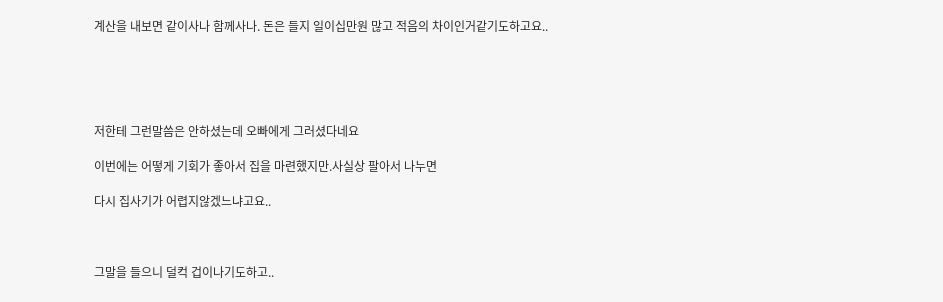계산을 내보면 같이사나 함께사나. 돈은 들지 일이십만원 많고 적음의 차이인거같기도하고요..





저한테 그런말씀은 안하셨는데 오빠에게 그러셨다네요

이번에는 어떻게 기회가 좋아서 집을 마련했지만.사실상 팔아서 나누면

다시 집사기가 어렵지않겠느냐고요..



그말을 들으니 덜컥 겁이나기도하고..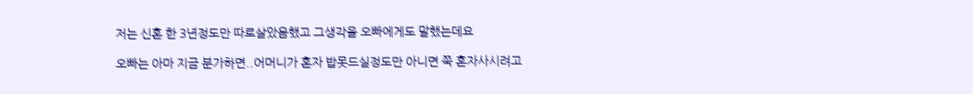저는 신혼 한 3년정도만 따로살았음했고 그생각을 오빠에게도 말했는데요

오빠는 아마 지금 분가하면..어머니가 혼자 밥못드실정도만 아니면 쭉 혼자사시려고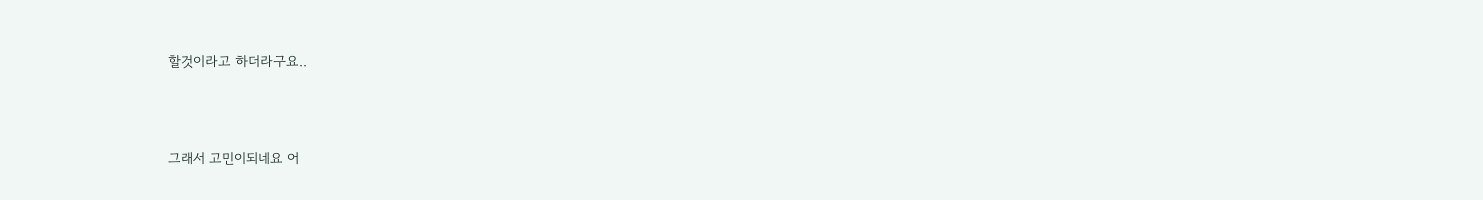할것이라고 하더라구요..



그래서 고민이되네요 어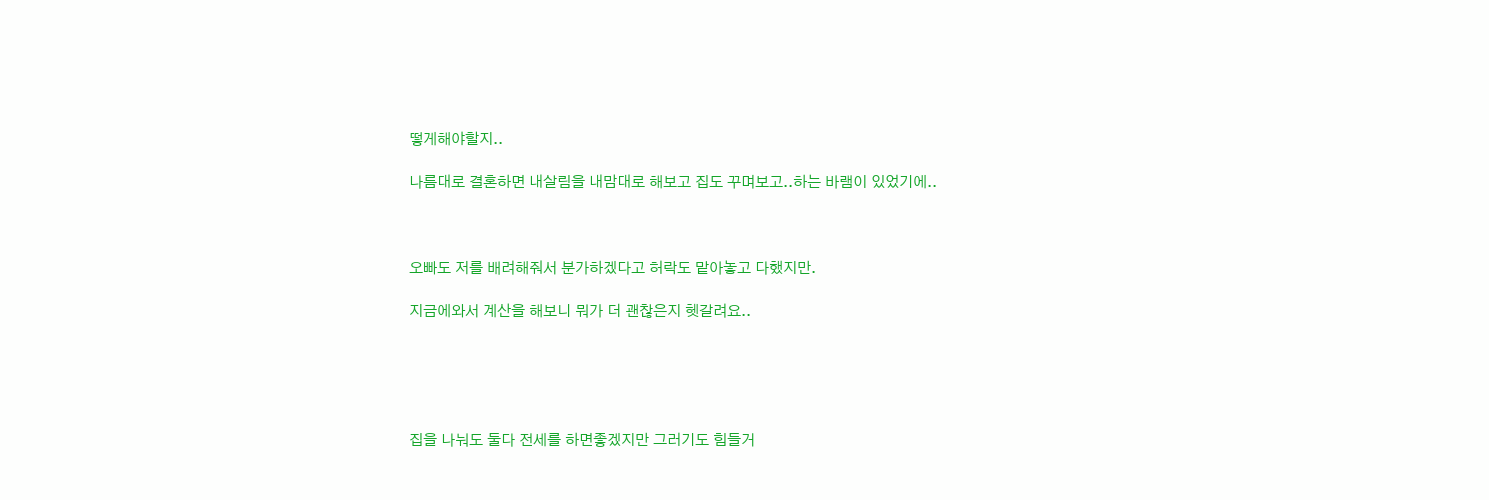떻게해야할지..

나름대로 결혼하면 내살림을 내맘대로 해보고 집도 꾸며보고..하는 바램이 있었기에..



오빠도 저를 배려해줘서 분가하겠다고 허락도 맡아놓고 다했지만.

지금에와서 계산을 해보니 뭐가 더 괜찮은지 헷갈려요..





집을 나눠도 둘다 전세를 하면좋겠지만 그러기도 힘들거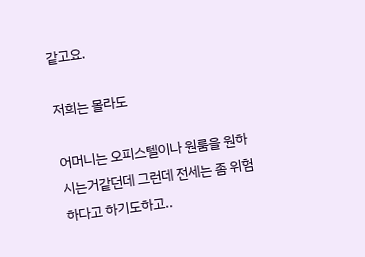같고요.

저희는 몰라도

어머니는 오피스텔이나 원룸을 원하시는거같던데 그런데 전세는 좀 위험하다고 하기도하고..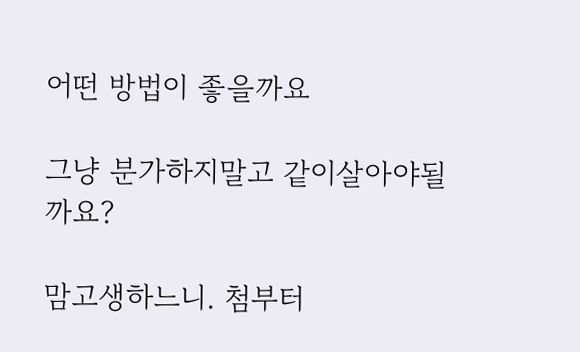어떤 방법이 좋을까요

그냥 분가하지말고 같이살아야될까요?

맘고생하느니. 첨부터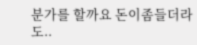분가를 할까요 돈이좀들더라도..